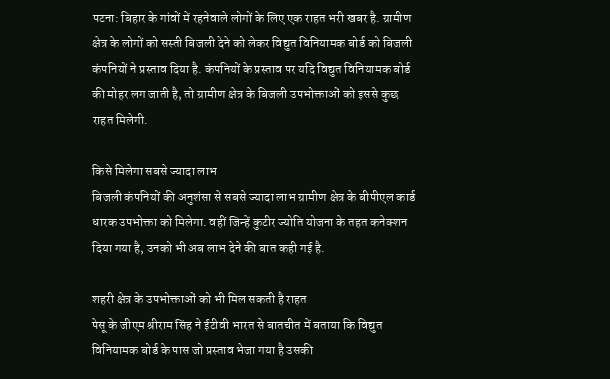पटना: बिहार के गांवों में रहनेवाले लोगों के लिए एक राहत भरी खबर है. ग्रामीण क्षेत्र के लोगों को सस्ती बिजली देने को लेकर विद्युत विनियामक बोर्ड को बिजली कंपनियों ने प्रस्ताव दिया है. कंपनियों के प्रस्ताव पर यदि विद्युत विनियामक बोर्ड की मोहर लग जाती है, तो ग्रामीण क्षेत्र के बिजली उपभोक्ताओं को इससे कुछ राहत मिलेगी.

किसे मिलेगा सबसे ज्यादा लाभ
बिजली कंपनियों की अनुशंसा से सबसे ज्यादा लाभ ग्रामीण क्षेत्र के बीपीएल कार्ड धारक उपभोक्ता को मिलेगा. वहीं जिन्हें कुटीर ज्योति योजना के तहत कनेक्शन दिया गया है, उनको भी अब लाभ देने की बात कही गई है.

शहरी क्षेत्र के उपभोक्ताओं को भी मिल सकती है राहत
पेसू के जीएम श्रीराम सिंह ने ईटीवी भारत से बातचीत में बताया कि विद्युत विनियामक बोर्ड के पास जो प्रस्ताव भेजा गया है उसकी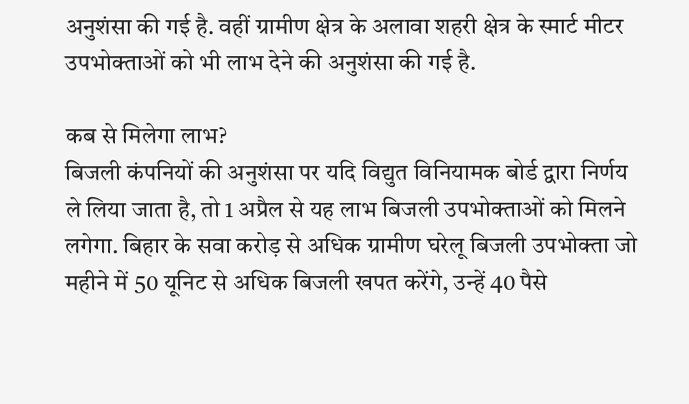अनुशंसा की गई है. वहीं ग्रामीण क्षेत्र के अलावा शहरी क्षेत्र के स्मार्ट मीटर उपभोक्ताओं को भी लाभ देने की अनुशंसा की गई है.

कब से मिलेगा लाभ?
बिजली कंपनियों की अनुशंसा पर यदि विद्युत विनियामक बोर्ड द्वारा निर्णय ले लिया जाता है, तो 1 अप्रैल से यह लाभ बिजली उपभोक्ताओं को मिलने लगेगा. बिहार के सवा करोड़ से अधिक ग्रामीण घरेलू बिजली उपभोक्ता जो महीने में 50 यूनिट से अधिक बिजली खपत करेंगे, उन्हें 40 पैसे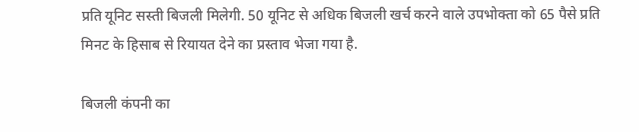प्रति यूनिट सस्ती बिजली मिलेगी. 50 यूनिट से अधिक बिजली खर्च करने वाले उपभोक्ता को 65 पैसे प्रति मिनट के हिसाब से रियायत देने का प्रस्ताव भेजा गया है.

बिजली कंपनी का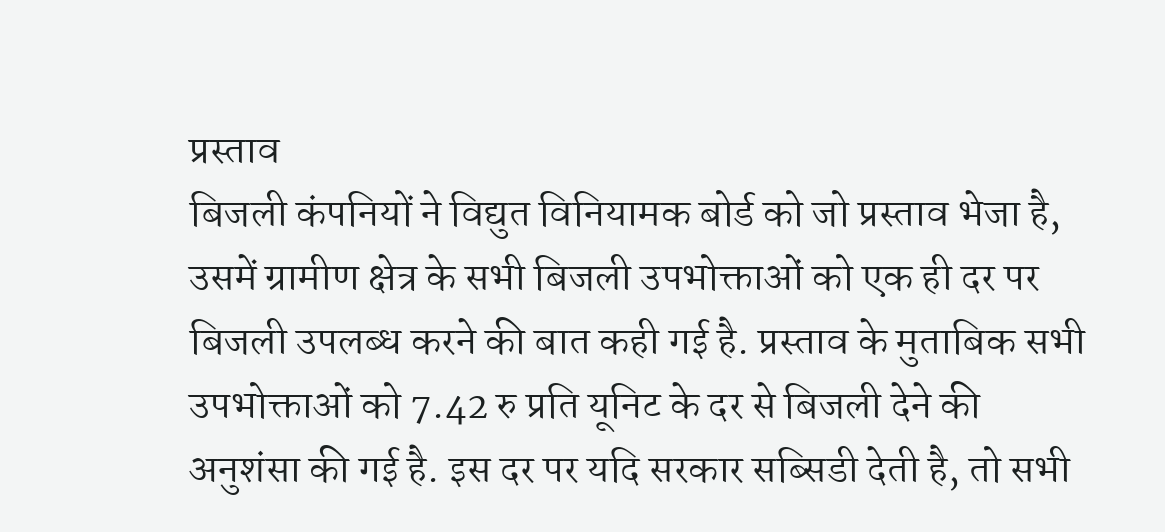प्रस्ताव
बिजली कंपनियों ने विद्युत विनियामक बोर्ड को जो प्रस्ताव भेजा है, उसमें ग्रामीण क्षेत्र के सभी बिजली उपभोक्ताओं को एक ही दर पर बिजली उपलब्ध करने की बात कही गई है. प्रस्ताव के मुताबिक सभी उपभोक्ताओं को 7.42 रु प्रति यूनिट के दर से बिजली देने की अनुशंसा की गई है. इस दर पर यदि सरकार सब्सिडी देती है, तो सभी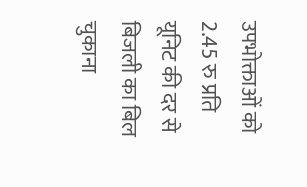उपभोक्ताओं को 2.45 रु प्रति यूनिट की दर से बिजली का बिल चुकाना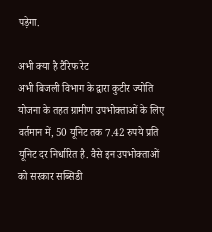पड़ेगा.

अभी क्या है टैरिफ रेट
अभी बिजली विभाग के द्वारा कुटीर ज्योति योजना के तहत ग्रामीण उपभोक्ताओं के लिए वर्तमान में, 50 यूनिट तक 7.42 रुपये प्रति यूनिट दर निर्धारित है. वैसे इन उपभोक्ताओं को सरकार सब्सिडी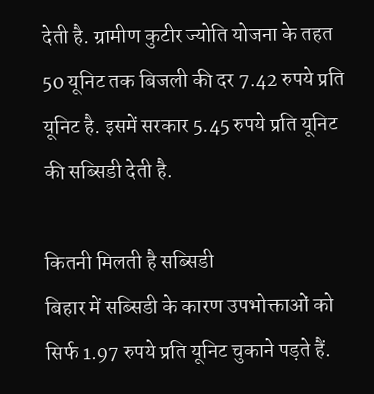देती है. ग्रामीण कुटीर ज्योति योजना के तहत 50 यूनिट तक बिजली की दर 7.42 रुपये प्रति यूनिट है. इसमें सरकार 5.45 रुपये प्रति यूनिट की सब्सिडी देती है.

कितनी मिलती है सब्सिडी
बिहार में सब्सिडी के कारण उपभोक्ताओं को सिर्फ 1.97 रुपये प्रति यूनिट चुकाने पड़ते हैं.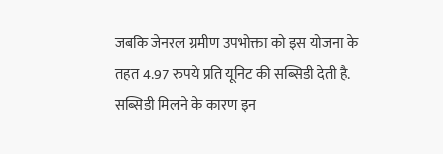जबकि जेनरल ग्रमीण उपभोक्ता को इस योजना के तहत 4.97 रुपये प्रति यूनिट की सब्सिडी देती है. सब्सिडी मिलने के कारण इन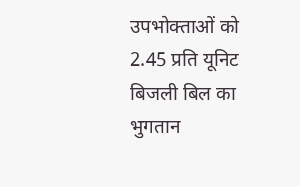उपभोक्ताओं को 2.45 प्रति यूनिट बिजली बिल का भुगतान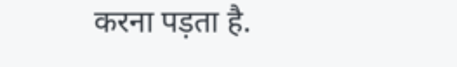करना पड़ता है.